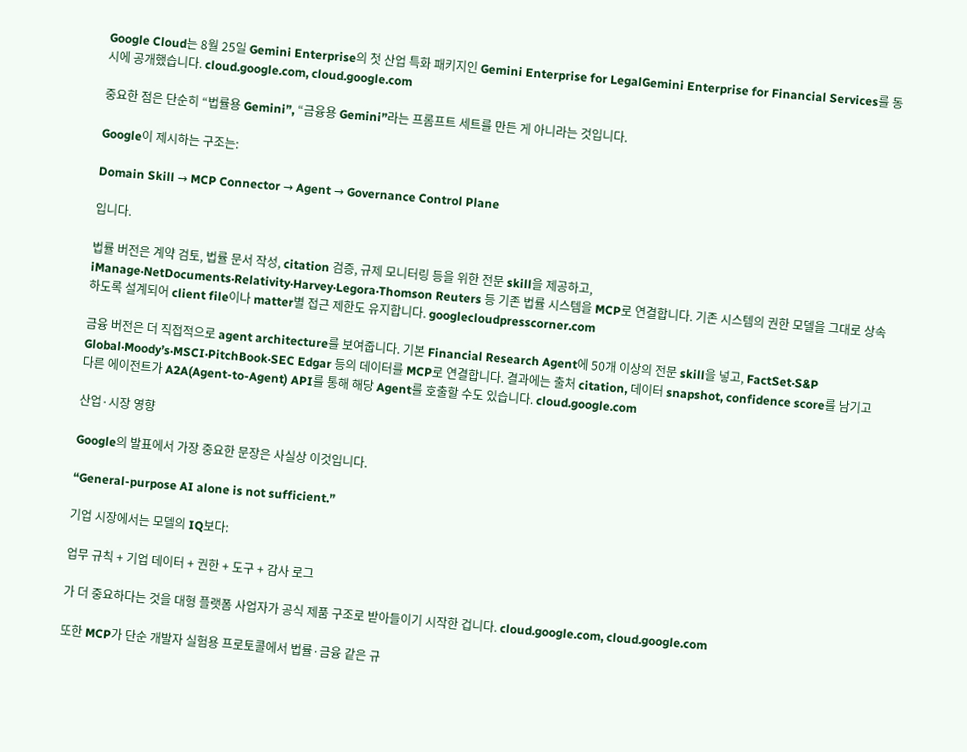Google Cloud는 8월 25일 Gemini Enterprise의 첫 산업 특화 패키지인 Gemini Enterprise for LegalGemini Enterprise for Financial Services를 동시에 공개했습니다. cloud.google.com, cloud.google.com

중요한 점은 단순히 “법률용 Gemini”, “금융용 Gemini”라는 프롬프트 세트를 만든 게 아니라는 것입니다.

Google이 제시하는 구조는:

Domain Skill → MCP Connector → Agent → Governance Control Plane

입니다.

법률 버전은 계약 검토, 법률 문서 작성, citation 검증, 규제 모니터링 등을 위한 전문 skill을 제공하고, iManage·NetDocuments·Relativity·Harvey·Legora·Thomson Reuters 등 기존 법률 시스템을 MCP로 연결합니다. 기존 시스템의 권한 모델을 그대로 상속하도록 설계되어 client file이나 matter별 접근 제한도 유지합니다. googlecloudpresscorner.com

금융 버전은 더 직접적으로 agent architecture를 보여줍니다. 기본 Financial Research Agent에 50개 이상의 전문 skill을 넣고, FactSet·S&P Global·Moody’s·MSCI·PitchBook·SEC Edgar 등의 데이터를 MCP로 연결합니다. 결과에는 출처 citation, 데이터 snapshot, confidence score를 남기고 다른 에이전트가 A2A(Agent-to-Agent) API를 통해 해당 Agent를 호출할 수도 있습니다. cloud.google.com

산업·시장 영향

Google의 발표에서 가장 중요한 문장은 사실상 이것입니다.

“General-purpose AI alone is not sufficient.”

기업 시장에서는 모델의 IQ보다:

업무 규칙 + 기업 데이터 + 권한 + 도구 + 감사 로그

가 더 중요하다는 것을 대형 플랫폼 사업자가 공식 제품 구조로 받아들이기 시작한 겁니다. cloud.google.com, cloud.google.com

또한 MCP가 단순 개발자 실험용 프로토콜에서 법률·금융 같은 규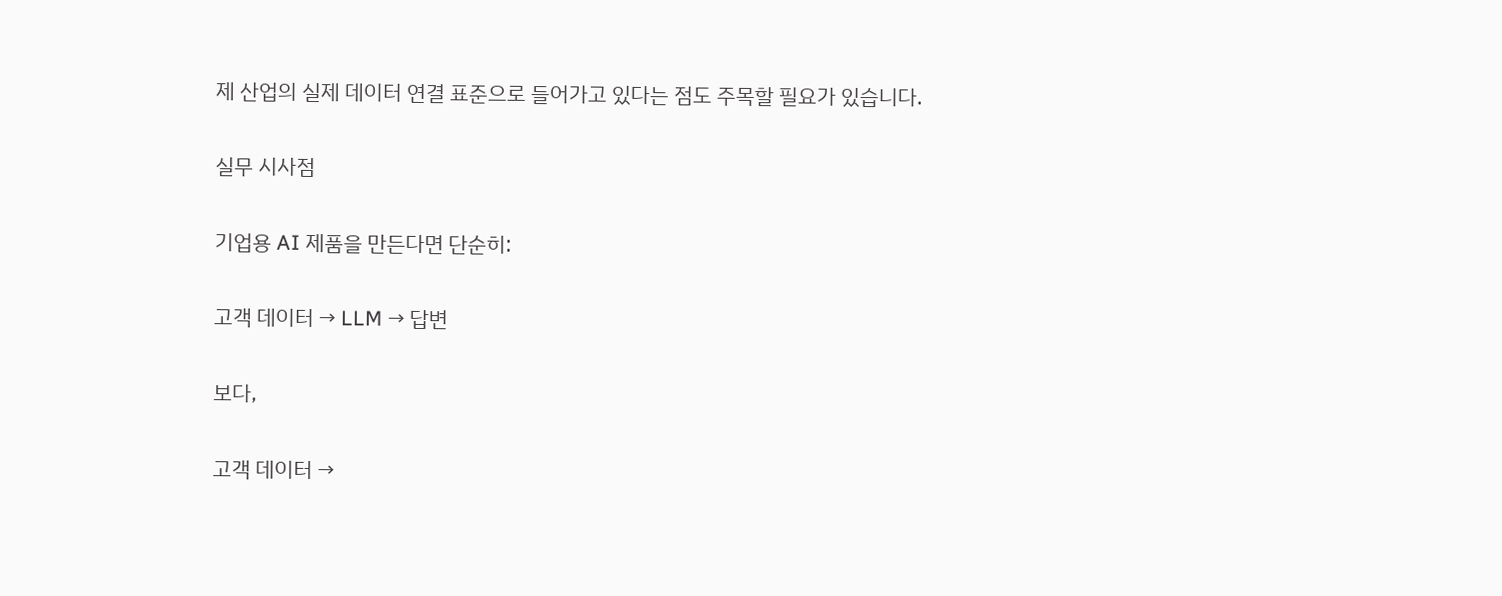제 산업의 실제 데이터 연결 표준으로 들어가고 있다는 점도 주목할 필요가 있습니다.

실무 시사점

기업용 AI 제품을 만든다면 단순히:

고객 데이터 → LLM → 답변

보다,

고객 데이터 →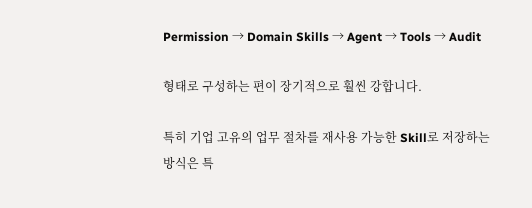Permission → Domain Skills → Agent → Tools → Audit

형태로 구성하는 편이 장기적으로 훨씬 강합니다.

특히 기업 고유의 업무 절차를 재사용 가능한 Skill로 저장하는 방식은 특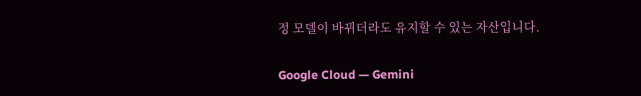정 모델이 바뀌더라도 유지할 수 있는 자산입니다.

Google Cloud — Gemini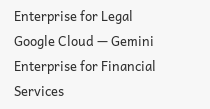Enterprise for Legal
Google Cloud — Gemini Enterprise for Financial Services